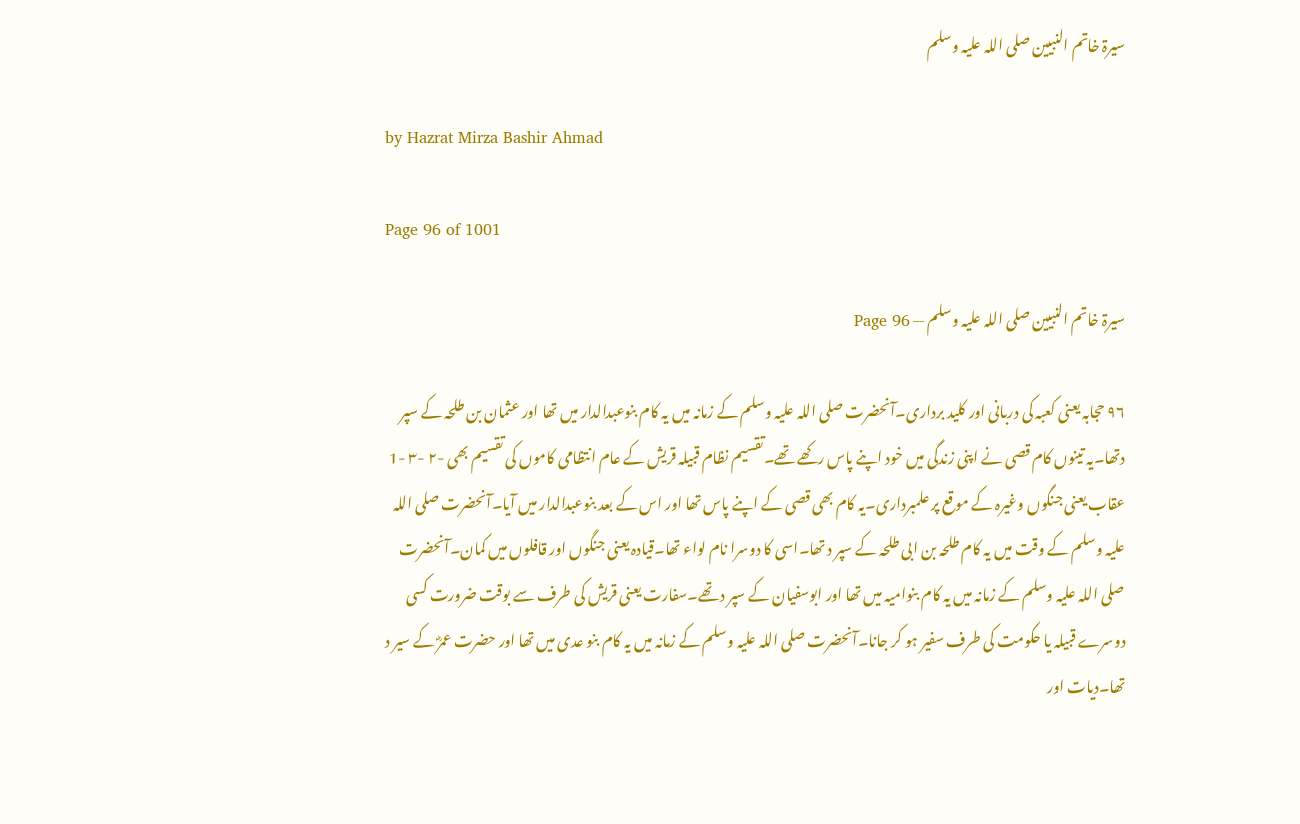سیرۃ خاتم النبیین صلی اللہ علیہ وسلم

by Hazrat Mirza Bashir Ahmad

Page 96 of 1001

سیرۃ خاتم النبیین صلی اللہ علیہ وسلم — Page 96

۹۶ حجابہ یعنی کعبہ کی دربانی اور کلید برداری۔آنحضرت صلی اللہ علیہ وسلم کے زمانہ میں یہ کام بنوعبدالدار میں تھا اور عثمان بن طلحہ کے سپر دتھا۔یہ تینوں کام قصی نے اپنی زندگی میں خود اپنے پاس رکھے تھے۔تقسیم نظام قبیلہ قریش کے عام انتظامی کاموں کی تقسیم بھی -۲ -٣ -1 عقاب یعنی جنگوں وغیرہ کے موقع پر علمبرداری۔یہ کام بھی قصی کے اپنے پاس تھا اور اس کے بعد بنوعبدالدار میں آیا۔آنحضرت صلی اللہ علیہ وسلم کے وقت میں یہ کام طلحہ بن ابی طلحہ کے سپر د تھا۔اسی کا دوسرا نام لواء تھا۔قیادہ یعنی جنگوں اور قافلوں میں کمان۔آنحضرت صلی اللہ علیہ وسلم کے زمانہ میں یہ کام بنوامیہ میں تھا اور ابوسفیان کے سپر د تھے۔سفارت یعنی قریش کی طرف سے بوقت ضرورت کسی دوسرے قبیلہ یا حکومت کی طرف سفیر ہو کر جانا۔آنحضرت صلی اللہ علیہ وسلم کے زمانہ میں یہ کام بنو عدی میں تھا اور حضرت عمرؓ کے سیر د تھا۔دیات اور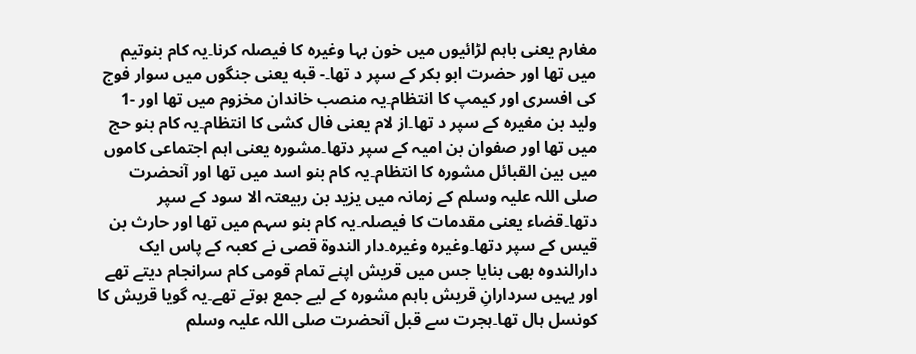مغارم یعنی باہم لڑائیوں میں خون بہا وغیرہ کا فیصلہ کرنا۔یہ کام بنوتیم میں تھا اور حضرت ابو بکر کے سپر د تھا۔- قبه یعنی جنگوں میں سوار فوج کی افسری اور کیمپ کا انتظام۔یہ منصب خاندان مخزوم میں تھا اور -1 ولید بن مغیرہ کے سپر د تھا۔از لام یعنی فال کشی کا انتظام۔یہ کام بنو حج میں تھا اور صفوان بن امیہ کے سپر دتھا۔مشورہ یعنی اہم اجتماعی کاموں میں بین القبائل مشورہ کا انتظام۔یہ کام بنو اسد میں تھا اور آنحضرت صلی اللہ علیہ وسلم کے زمانہ میں یزید بن ربیعتہ الا سود کے سپر دتھا۔قضاء یعنی مقدمات کا فیصلہ۔یہ کام بنو سہم میں تھا اور حارث بن قیس کے سپر دتھا۔وغیرہ وغیرہ۔دار الندوة قصی نے کعبہ کے پاس ایک دارالندوہ بھی بنایا جس میں قریش اپنے تمام قومی کام سرانجام دیتے تھے اور یہیں سردارانِ قریش باہم مشورہ کے لیے جمع ہوتے تھے۔یہ گویا قریش کا کونسل ہال تھا۔ہجرت سے قبل آنحضرت صلی اللہ علیہ وسلم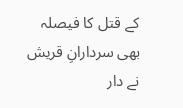کے قتل کا فیصلہ بھی سردارانِ قریش نے دار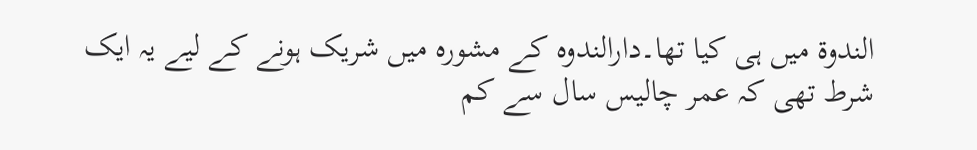الندوة میں ہی کیا تھا۔دارالندوہ کے مشورہ میں شریک ہونے کے لیے یہ ایک شرط تھی کہ عمر چالیس سال سے کم